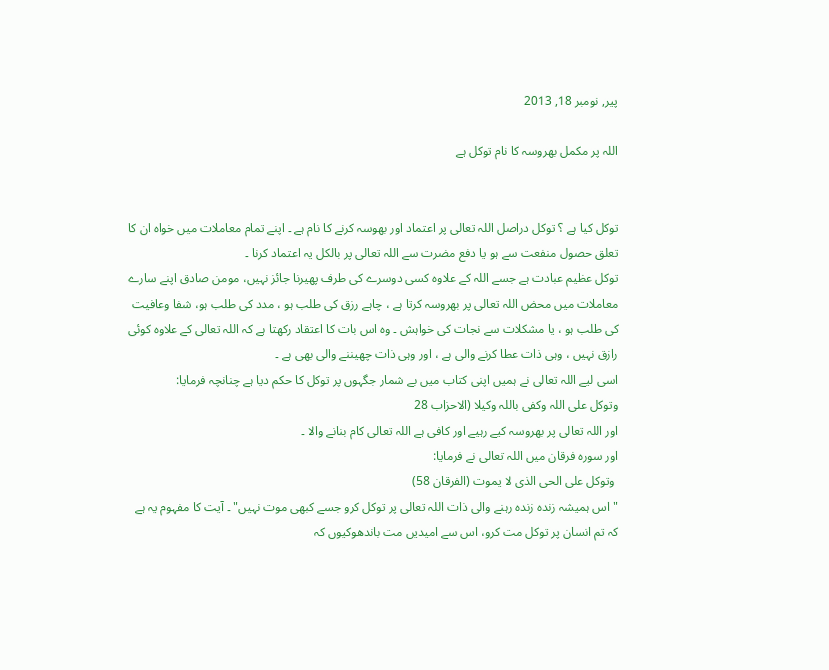پیر, نومبر 18, 2013

اللہ پر مكمل بھروسہ كا نام توكل ہے


توکل کيا ہے ؟ توکل دراصل اللہ تعالی پر اعتماد اور بھوسہ کرنے کا نام ہے ۔ اپنے تمام معاملات ميں خواہ ان کا تعلق حصول منفعت سے ہو يا دفع مضرت سے اللہ تعالی پر بالکل يہ اعتماد کرنا ۔
توکل عظيم عبادت ہے جسے اللہ کے علاوہ کسی دوسرے کی طرف پھيرنا جائز نہيں، مومن صادق اپنے سارے معاملات ميں محض اللہ تعالی پر بھروسہ کرتا ہے ، چاہے رزق کی طلب ہو ، مدد کی طلب ہو، شفا وعافيت کی طلب ہو ، يا مشکلات سے نجات کی خواہش ۔ وہ اس بات کا اعتقاد رکھتا ہے کہ اللہ تعالی کے علاوہ کوئی رازق نہيں ، وہی ذات عطا کرنے والی ہے ، اور وہی ذات چھيننے والی بھی ہے ۔
اسی ليے اللہ تعالی نے ہميں اپنی کتاب ميں بے شمار جگہوں پر توکل کا حکم ديا ہے چنانچہ فرمايا:
وتوکل علی اللہ وکفی باللہ وکيلا (الاحزاب 28
اور اللہ تعالی پر بھروسہ کيے رہيے اور کافی ہے اللہ تعالی کام بنانے والا ۔
اور سورہ فرقان ميں اللہ تعالی نے فرمايا:
 وتوکل علی الحی الذی لا يموت (الفرقان 58)
"اس ہميشہ زندہ زندہ رہنے والی ذات اللہ تعالی پر توکل کرو جسے کبھی موت نہيں" ۔ آيت کا مفہوم يہ ہے کہ تم انسان پر توکل مت کرو، اس سے اميديں مت باندھوکيوں کہ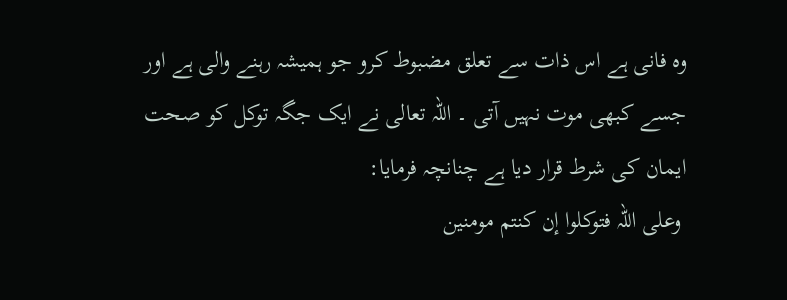وہ فانی ہے اس ذات سے تعلق مضبوط کرو جو ہميشہ رہنے والی ہے اور جسے کبھی موت نہيں آتی ۔ اللہ تعالی نے ايک جگہ توکل کو صحت ايمان کی شرط قرار ديا ہے چنانچہ فرمايا:
 وعلی اللہ فتوکلوا إن کنتم مومنين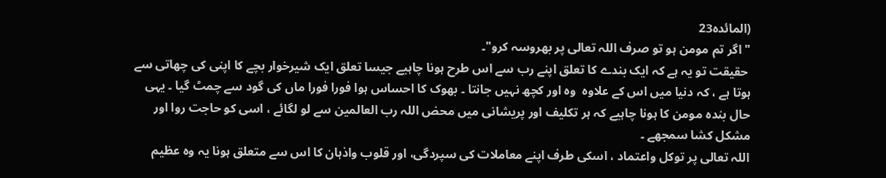(المائدہ23
" اگر تم مومن ہو تو صرف اللہ تعالی پر بھروسہ کرو"۔
 حقيقت تو يہ ہے کہ ايک بندے کا تعلق اپنے رب سے اس طرح ہونا چاہيے جيسا تعلق ايک شيرخوار بچے کا اپنی کی چھاتی سے ہوتا ہے ، کہ دنيا ميں اس کے علاوہ  وہ اور کچھ نہيں جانتا ۔ بھوک کا احساس ہوا فورا فورا ماں کی گود سے چمٹ گيا ۔ يہی حال بندہ مومن کا ہونا چاہيے کہ ہر تکليف اور پريشانی ميں محض اللہ رب العالمين سے لو لگائے ، اسی کو حاجت روا اور مشکل کشا سمجھے ۔
اللہ تعالی پر توکل واعتماد ، اسکی طرف اپنے معاملات کی سپردگی، اور قلوب واذہان کا اس سے متعلق ہونا يہ وہ عظيم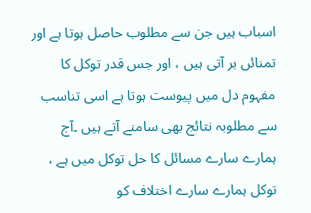اسباب ہيں جن سے مطلوب حاصل ہوتا ہے اور تمنائں بر آتی ہيں ، اور جس قدر توکل کا مفہوم دل ميں پيوست ہوتا ہے اسی تناسب سے مطلوبہ نتائج بھی سامنے آتے ہيں ۔آج ہمارے سارے مسائل کا حل توکل ميں ہے ، توکل ہمارے سارے اختلاف کو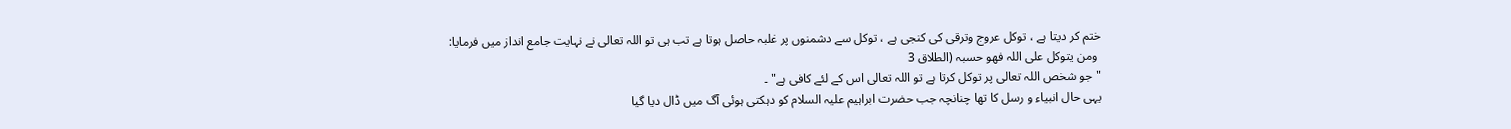ختم کر ديتا ہے ، توکل عروج وترقی کی کنجی ہے ، توکل سے دشمنوں پر غلبہ حاصل ہوتا ہے تب ہی تو اللہ تعالی نے نہايت جامع انداز ميں فرمايا:
 ومن يتوکل علی اللہ فھو حسبہ (الطلاق 3
"جو شخص اللہ تعالی پر توکل کرتا ہے تو اللہ تعالی اس کے لئے کافی ہے" ۔
يہی حال انبياء و رسل کا تھا چنانچہ جب حضرت ابراہيم عليہ السلام کو دہکتی ہوئی آگ ميں ڈال ديا گيا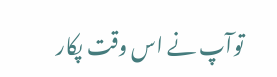توآپ نے اس وقت پکار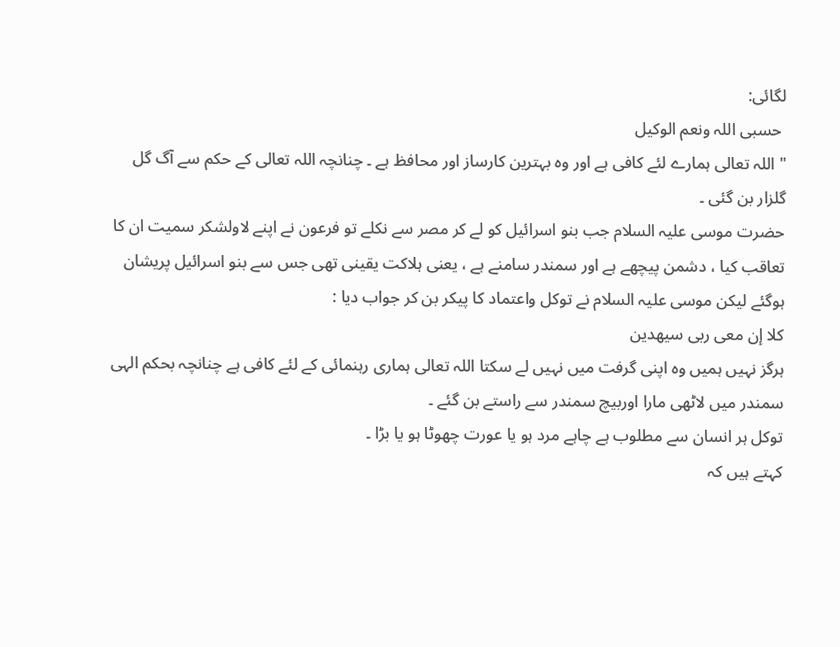لگائی:
 حسبی اللہ ونعم الوكيل
" اللہ تعالی ہمارے لئے کافی ہے اور وہ بہترين کارساز اور محافظ ہے ۔ چنانچہ اللہ تعالی کے حکم سے آگ گل گلزار بن گئی ۔
حضرت موسی عليہ السلام جب بنو اسرائيل کو لے کر مصر سے نکلے تو فرعون نے اپنے لاولشکر سميت ان کا تعاقب کيا ، دشمن پيچھے ہے اور سمندر سامنے ہے ، يعنی ہلاکت يقينی تھی جس سے بنو اسرائيل پريشان ہوگئے ليکن موسی عليہ السلام نے توکل واعتماد کا پيکر بن کر جواب ديا :
کلا إن معی ربی سيھدين
ہرگز نہيں ہميں وہ اپنی گرفت ميں نہيں لے سکتا اللہ تعالی ہماری رہنمائی کے لئے کافی ہے چنانچہ بحکم الہی سمندر ميں لاٹھی مارا اوربيچ سمندر سے راستے بن گئے ۔
توکل ہر انسان سے مطلوب ہے چاہے مرد ہو يا عورت چھوٹا ہو يا بڑا ۔
کہتے ہيں کہ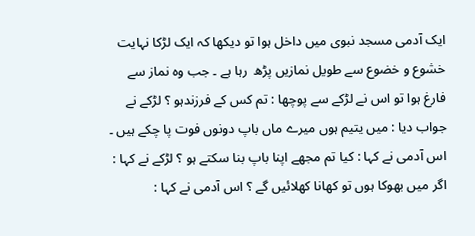ايک آدمی مسجد نبوی ميں داخل ہوا تو ديکھا کہ ايک لڑکا نہايت  خشوع و خضوع سے طويل نمازيں پڑھ  رہا ہے ۔ جب وہ نماز سے فارغ ہوا تو اس نے لڑکے سے پوچھا : تم کس کے فرزندہو ؟ لڑکے نے جواب ديا : ميں يتيم ہوں ميرے ماں باپ دونوں فوت پا چکے ہيں ۔ اس آدمی نے کہا : کيا تم مجھے اپنا باپ بنا سکتے ہو ؟ لڑکے نے کہا : اگر ميں بھوکا ہوں تو کھانا کھلائيں گے ؟ اس آدمی نے کہا :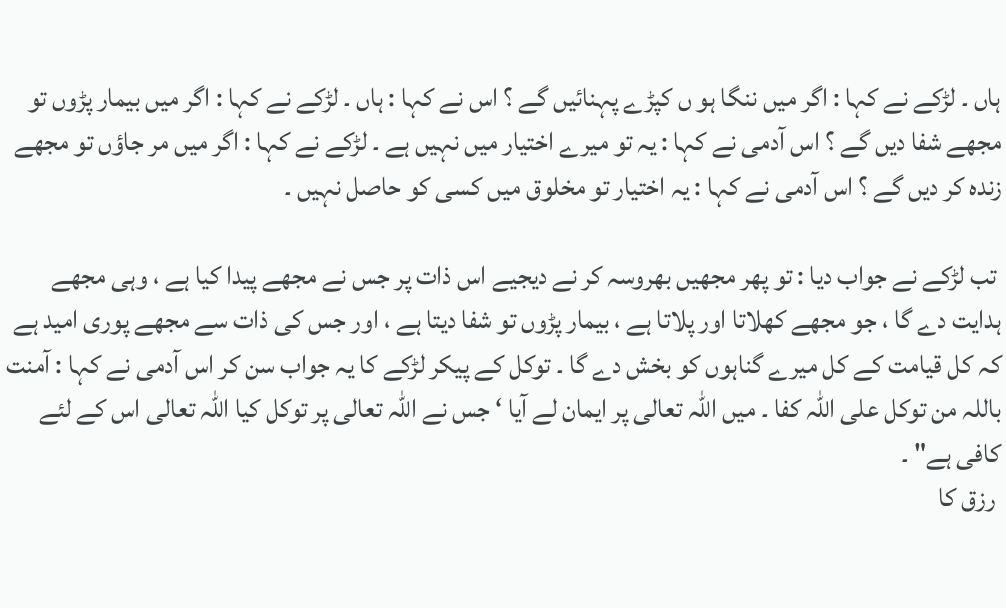ہاں ۔ لڑکے نے کہا : اگر ميں ننگا ہو ں کپڑے پہنائيں گے ؟ اس نے کہا : ہاں ۔ لڑکے نے کہا : اگر ميں بيمار پڑوں تو مجھے شفا ديں گے ؟ اس آدمی نے کہا : يہ تو ميرے اختيار ميں نہيں ہے ۔ لڑکے نے کہا : اگر ميں مر جاؤں تو مجھے زندہ کر ديں گے ؟ اس آدمی نے کہا : يہ اختيار تو مخلوق ميں کسی کو حاصل نہيں ۔

 تب لڑکے نے جواب ديا : تو پھر مجھيں بھروسہ کر نے ديجيے اس ذات پر جس نے مجھے پيدا کيا ہے ، وہی مجھے ہدايت دے گا ، جو مجھے کھلاتا اور پلاتا ہے ، بيمار پڑوں تو شفا ديتا ہے ، اور جس کی ذات سے مجھے پوری اميد ہے کہ کل قيامت کے کل ميرے گناہوں کو بخش دے گا ۔ توکل کے پيکر لڑکے کا يہ جواب سن کر اس آدمی نے کہا : آمنت باللہ من توکل علی اللہ کفا ۔ ميں اللہ تعالی پر ايمان لے آيا ‘ جس نے اللہ تعالی پر توکل کيا اللہ تعالی اس کے لئے کافی ہے" ۔
 رزق کا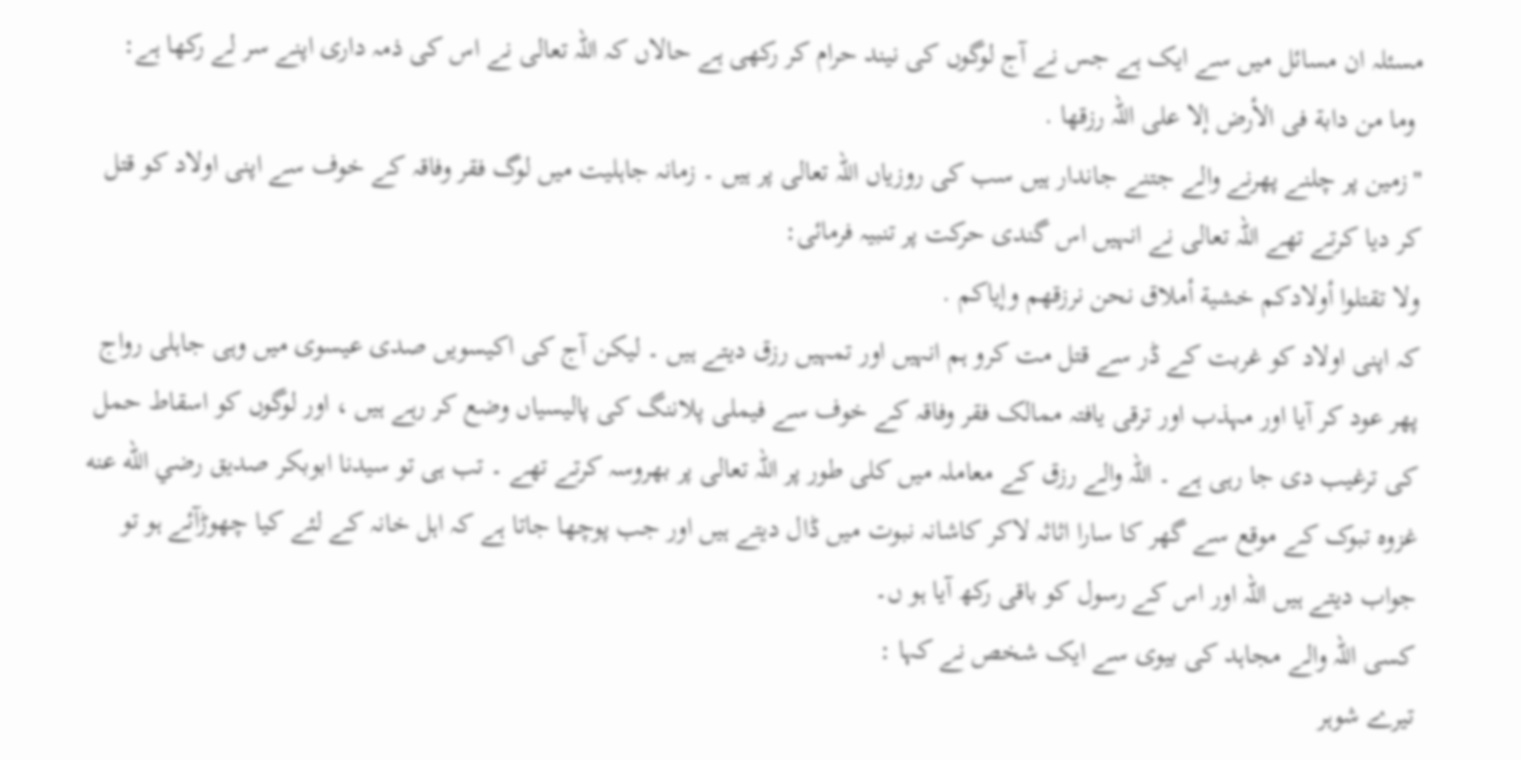مسئلہ ان مسائل ميں سے ايک ہے جس نے آج لوگوں کی نيند حرام کر رکھی ہے حالاں کہ اللہ تعالی نے اس کی ذمہ داری اپنے سر لے رکھا ہے:
 وما من دابة فی الأرض إلا علی اللہ رزقھا .
"زمين پر چلنے پھرنے والے جتنے جاندار ہيں سب کی روزياں اللہ تعالی پر ہيں ۔ زمانہ جاہليت ميں لوگ فقر وفاقہ کے خوف سے اپنی اولاد کو قتل کر ديا کرتے تھے اللہ تعالی نے انہيں اس گندی حرکت پر تنبيہ فرمائی:
ولا تقتلوا أولادکم خشية أملاق نحن نرزقھم وإياکم .
کہ اپنی اولاد کو غربت کے ڈر سے قتل مت کرو ہم انہيں اور تمہيں رزق ديتے ہيں ۔ ليکن آج کی اکيسويں صدی عيسوی ميں وہی جاہلی رواج پھر عود کر آيا اور مہذب اور ترقی يافتہ ممالک فقر وفاقہ کے خوف سے فيملی پلاننگ کی پاليسياں وضع کر رہے ہيں ، اور لوگوں کو اسقاط حمل کی ترغيب دی جا رہی ہے ۔ اللہ والے رزق کے معاملہ ميں کلی طور پر اللہ تعالی پر بھروسہ کرتے تھے ۔ تب ہی تو سيدنا ابوبکر صديق رضي الله عنه  غزوہ تبوک کے موقع سے گھر کا سارا اثاثہ لاکر کاشانہ نبوت ميں ڈال ديتے ہيں اور جب پوچھا جاتا ہے کہ اہل خانہ کے لئے کيا چھوڑآئے ہو تو جواب ديتے ہيں اللہ اور اس کے رسول کو باقی رکھ آيا ہو ں۔
کسی اللہ والے مجاہد کی بيوی سے ايک شخص نے کہا :
تيرے شوہر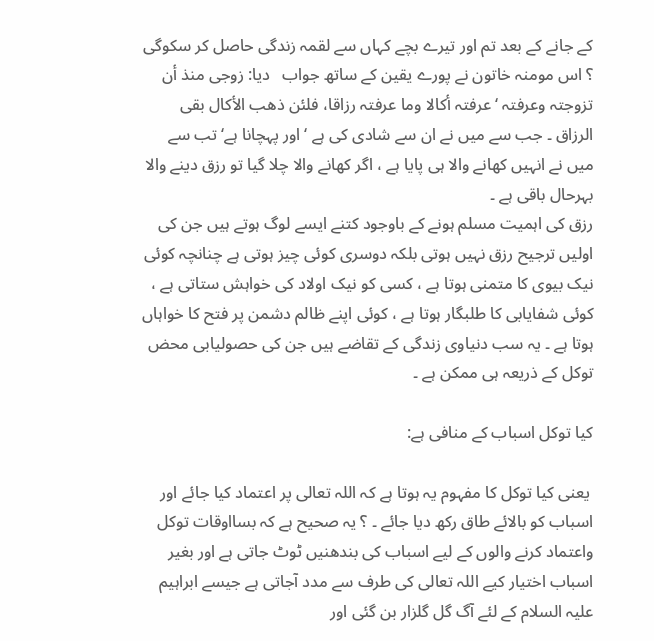کے جانے کے بعد تم اور تيرے بچے کہاں سے لقمہ زندگی حاصل کر سکوگی ؟ اس مومنہ خاتون نے پورے يقين کے ساتھ جواب   ديا: زوجی منذ أن تزوجتہ وعرفتہ ‘ عرفتہ أکالا وما عرفتہ رزاقا، فلئن ذھب الأکال بقی الرزاق ۔ جب سے ميں نے ان سے شادی کی ہے ‘ اور پہچانا ہے‘ تب سے ميں نے انہيں کھانے والا ہی پايا ہے ، اگر کھانے والا چلا گيا تو رزق دينے والا بہرحال باقی ہے ۔
رزق کی اہميت مسلم ہونے کے باوجود کتنے ايسے لوگ ہوتے ہيں جن کی اوليں ترجيح رزق نہيں ہوتی بلکہ دوسری کوئی چيز ہوتی ہے چنانچہ کوئی نيک بيوی کا متمنی ہوتا ہے ، کسی کو نيک اولاد کی خواہش ستاتی ہے ، کوئی شفايابی کا طلبگار ہوتا ہے ، کوئی اپنے ظالم دشمن پر فتح کا خواہاں ہوتا ہے ۔ يہ سب دنياوی زندگی کے تقاضے ہيں جن کی حصوليابی محض توکل کے ذريعہ ہی ممکن ہے ۔

کيا توکل اسباب کے منافی ہے:

 يعنی کيا توکل کا مفہوم يہ ہوتا ہے کہ اللہ تعالی پر اعتماد کيا جائے اور اسباب کو بالائے طاق رکھ ديا جائے ۔ ؟ يہ صحيح ہے کہ بسااوقات توکل واعتماد کرنے والوں کے ليے اسباب کی بندھنيں ٹوٹ جاتی ہے اور بغير اسباب اختيار کيے اللہ تعالی کی طرف سے مدد آجاتی ہے جيسے ابراہيم عليہ السلام کے لئے آگ گل گلزار بن گئی اور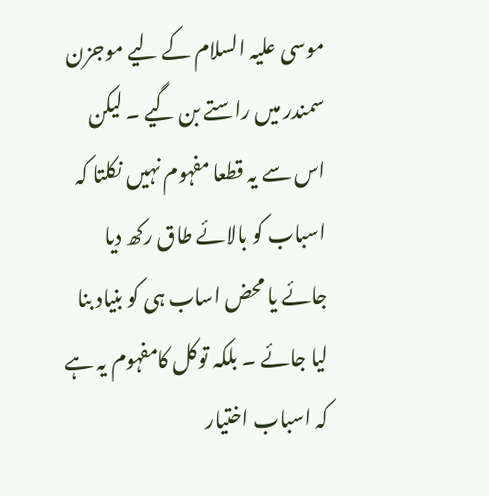موسی عليہ السلام کے ليے موجزن سمندر ميں راستے بن گيے ۔ ليکن اس سے يہ قطعا مفہوم نہيں نکلتا کہ اسباب کو بالائے طاق رکھ ديا جائے يا محض اساب ہی کو بنياد بنا ليا جائے ۔ بلکہ توکل کامفہوم يہ ہے کہ اسباب اختيار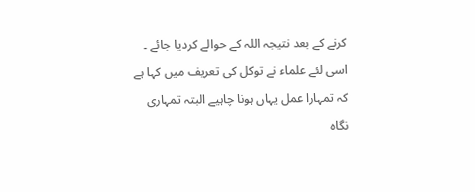کرنے کے بعد نتيجہ اللہ کے حوالے کرديا جائے ۔
اسی لئے علماء نے توکل کی تعريف ميں کہا ہے کہ تمہارا عمل يہاں ہونا چاہيے البتہ تمہاری نگاہ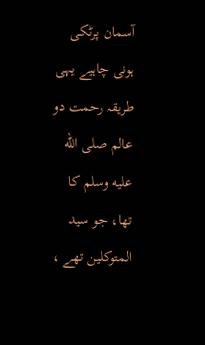آسمان پرٹکی ہونی چاہيے يہی طريقہ رحمت دو عالم صلى الله عليه وسلم کا تھا، جو سيد المتوکلين تھے ،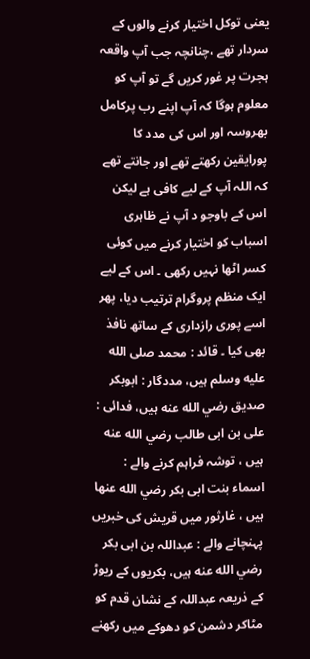يعنی توکل اختيار کرنے والوں کے سردار تھے ،چنانچہ جب آپ واقعہ ہجرت پر غور کريں گے تو آپ کو معلوم ہوگا کہ آپ اپنے رب پرکامل بھروسہ اور اس کی مدد کا پورایقین رکھتے تھے اور جانتے تھے کہ اللہ آپ کے لیے کافی ہے لیکن اس کے باوجو د آپ نے ظاہری اسباب کو اختیار کرنے میں کوئی کسر اٹھا نہيں رکھی ۔ اس کے لیے ایک منظم پروگرام ترتیب دیا، پھر اسے پوری رازداری کے ساتھ نافذ بھی کیا ۔ قائد : محمد صلى الله عليه وسلم ہیں، مددگار : ابوبکر صدیق رضي الله عنه ہیں، فدائی : علی بن ابی طالب رضي الله عنه ہیں ، توشہ فراہم کرنے والے : اسماء بنت ابی بکر رضي الله عنها ہیں ، غارثور میں قریش کی خبریں پہنچانے والے : عبداللہ بن ابی بکر رضي الله عنه ہیں، بکریوں کے ریوڑ کے ذریعہ عبداللہ کے نشان قدم کو مٹاکر دشمن کو دھوکے میں رکھنے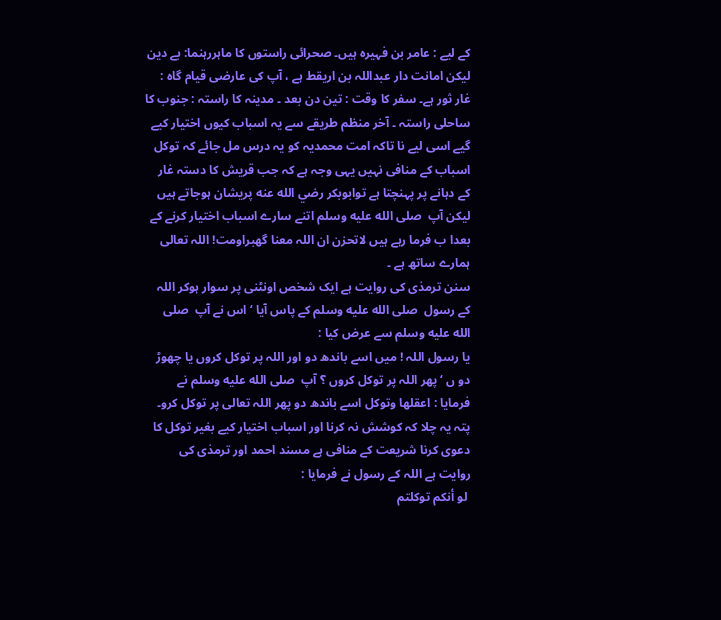کے لیے : عامر بن فہیرہ ہیں۔ صحرائی راستوں کا ماہررہنما: بے دین لیکن امانت دار عبداللہ بن اریقط ہے ، آپ کی عارضی قیام گاہ : غار ثور ہے۔ سفر کا وقت : تین دن بعد ۔ مدینہ کا راستہ : جنوب کا ساحلی راستہ ۔ آخر منظم طريقے سے يہ اسباب کيوں اختيار کيے گيے اسی ليے نا تاکہ امت محمديہ کو يہ درس مل جائے کہ توکل اسباب کے منافی نہيں يہی وجہ ہے کہ جب قريش کا دستہ غار کے دہانے پر پہنچتا ہے توابوبکر رضي الله عنه پريشان ہوجاتے ہيں ليکن آپ  صلى الله عليه وسلم اتنے سارے اسباب اختيار کرنے کے بعدا ب فرما رہے ہيں لاتحزن ان اللہ معنا گھبراومت! اللہ تعالی ہمارے ساتھ ہے ۔
سنن ترمذی کی روايت ہے ايک شخص اونٹنی پر سوار ہوکر اللہ کے رسول  صلى الله عليه وسلم کے پاس آيا ‘ اس نے آپ  صلى الله عليه وسلم سے عرض کيا :
يا رسول اللہ ! ميں اسے باندھ دو اور اللہ پر توکل کروں يا چھوڑ دو ں ‘ پھر اللہ پر توکل کروں ؟ آپ  صلى الله عليه وسلم نے فرمايا : اعقلھا وتوکل اسے باندھ دو پھر اللہ تعالی پر توکل کرو۔
پتہ يہ چلا کہ کوشش نہ کرنا اور اسباب اختيار کيے بغير توکل کا دعوی کرنا شريعت کے منافی ہے مسند احمد اور ترمذی کی روايت ہے اللہ کے رسول نے فرمايا :
 لو أنکم توکلتم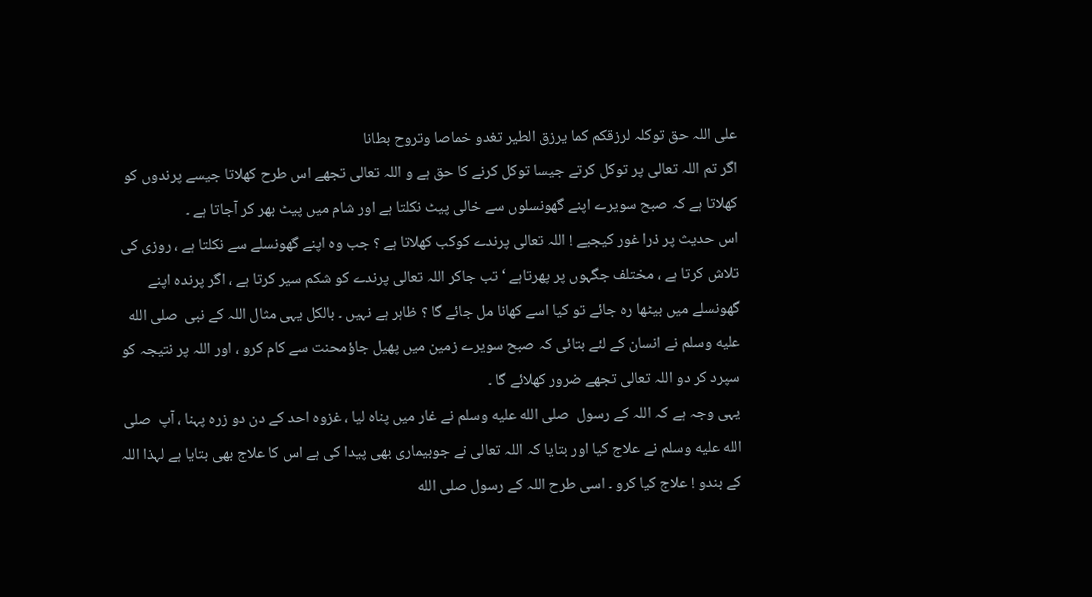علی اللہ حق توکلہ لرزقکم کما يرزق الطير تغدو خماصا وتروح بطانا
اگر تم اللہ تعالی پر توکل کرتے جيسا توکل کرنے کا حق ہے و اللہ تعالی تجھے اس طرح کھلاتا جيسے پرندوں کو کھلاتا ہے کہ صبح سويرے اپنے گھونسلوں سے خالی پيٹ نکلتا ہے اور شام ميں پيٹ بھر کر آجاتا ہے ۔
اس حديث پر ذرا غور کيجيے ! اللہ تعالی پرندے کوکب کھلاتا ہے ؟ جب وہ اپنے گھونسلے سے نکلتا ہے ، روزی کی تلاش کرتا ہے ، مختلف جگہوں پر پھرتاہے ‘ تب جاکر اللہ تعالی پرندے کو شکم سير کرتا ہے ، اگر پرندہ اپنے گھونسلے ميں بيٹھا رہ جائے تو کيا اسے کھانا مل جائے گا ؟ ظاہر ہے نہيں ۔ بالکل يہی مثال اللہ کے نبی  صلى الله عليه وسلم نے انسان کے لئے بتائی کہ صبح سويرے زمين ميں پھيل جاؤمحنت سے کام کرو ، اور اللہ پر نتيجہ کو سپرد کر دو اللہ تعالی تجھے ضرور کھلائے گا ۔
يہی وجہ ہے کہ اللہ کے رسول  صلى الله عليه وسلم نے غار ميں پناہ ليا ، غزوہ احد کے دن دو زرہ پہنا ، آپ  صلى الله عليه وسلم نے علاج کيا اور بتايا کہ اللہ تعالی نے جوبيماری بھی پيدا کی ہے اس کا علاج بھی بتايا ہے لہذا اللہ کے بندو ! علاج کيا کرو ۔ اسی طرح اللہ کے رسول صلى الله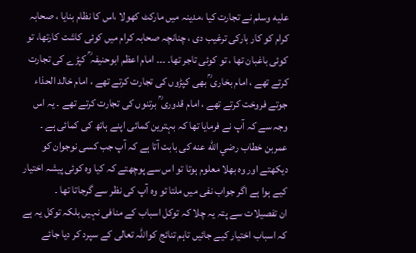عليه وسلم نے تجارت کيا ،مدينہ ميں مارکٹ کھولا ،اس کا نظام بنايا ، صحابہ کرام کو کار بارکی ترغيب دی ، چنانچہ صحابہ کرام ميں کوئی کاشت کارتھا، تو کوئی باغبان تھا ، تو کوئی تاجر تھا۔ ۔۔۔ امام اعظم ابوحنيفہ ؒ کپڑے کی تجارت کرتے تھے ، امام بخاری ؒ بھی کپڑوں کی تجارت کرتے تھے ، امام خالد الحذاء جوتے فروخت کرتے تھے ، امام قدوری ؒ برتنوں کی تجارت کرتے تھے ۔ يہ اس وجہ سے کہ آپ نے فرمايا تھا کہ بہترين کمائی اپنے ہاتھ کی کمائی ہے ۔
عمربن خطاب رضي الله عنه کی بابت آتا ہے کہ آپ جب کسی نوجوان کو ديکھتے اور وہ بھلا معلوم ہوتا تو اس سے پوچھتے کہ کيا وہ کوئی پيشہ اختيار کيے ہوا ہے اگر جواب نفی ميں ملتا تو وہ آپ کی نظر سے گرجاتا تھا ۔
ان تفصيلات سے پتہ يہ چلا کہ توکل اسباب کے منافی نہيں بلکہ توکل يہ ہے کہ اسباب اختيار کيے جائيں تاہم تنائج کواللہ تعالی کے سپرد کر ديا جائے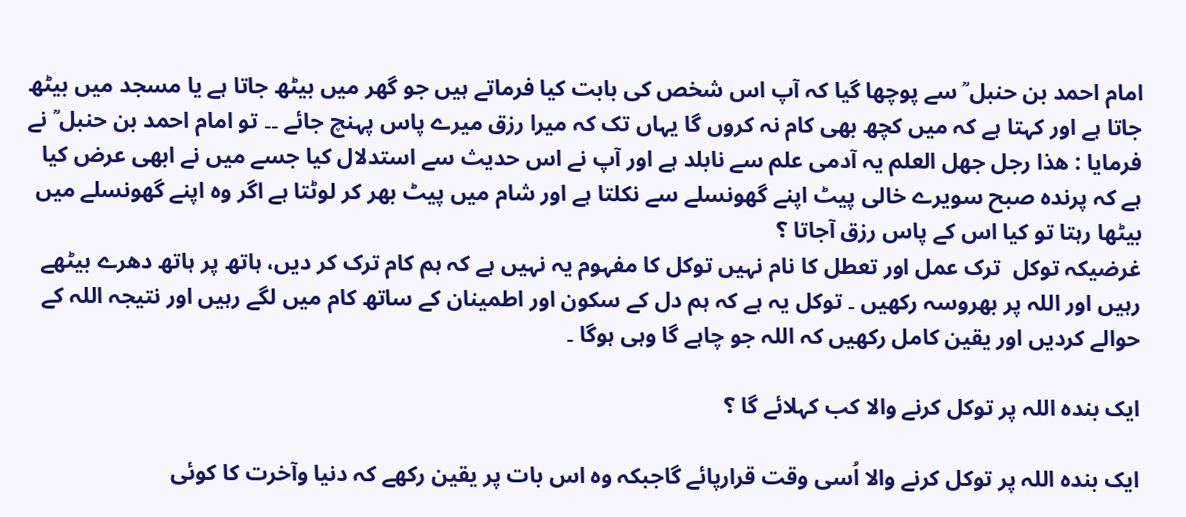امام احمد بن حنبل ؒ سے پوچھا گيا کہ آپ اس شخص کی بابت کيا فرماتے ہيں جو گھر ميں بيٹھ جاتا ہے يا مسجد ميں بيٹھ جاتا ہے اور کہتا ہے کہ ميں کچھ بھی کام نہ کروں گا يہاں تک کہ ميرا رزق ميرے پاس پہنچ جائے ۔۔ تو امام احمد بن حنبل ؒ نے فرمايا : ھذا رجل جھل العلم يہ آدمی علم سے نابلد ہے اور آپ نے اس حديث سے استدلال کيا جسے ميں نے ابھی عرض کيا ہے کہ پرندہ صبح سويرے خالی پيٹ اپنے گھونسلے سے نکلتا ہے اور شام ميں پيٹ بھر کر لوٹتا ہے اگر وہ اپنے گھونسلے ميں بيٹھا رہتا تو کيا اس کے پاس رزق آجاتا ؟
غرضيکہ توکل  ترک عمل اور تعطل کا نام نہيں توكل کا مفہوم يہ نہيں ہے کہ ہم کام ترک کر ديں، ہاتھ پر ہاتھ دھرے بيٹھے رہيں اور اللہ پر بھروسہ رکھيں ۔ توکل يہ ہے کہ ہم دل کے سکون اور اطمينان کے ساتھ کام ميں لگے رہيں اور نتيجہ اللہ کے حوالے کرديں اور يقين کامل رکھيں کہ اللہ جو چاہے گا وہی ہوگا ۔

ايک بندہ اللہ پر توکل کرنے والا کب کہلائے گا ؟

ايک بندہ اللہ پر توکل کرنے والا اُسی وقت قرارپائے گاجبکہ وہ اس بات پر يقين رکھے کہ دنيا وآخرت کا کوئی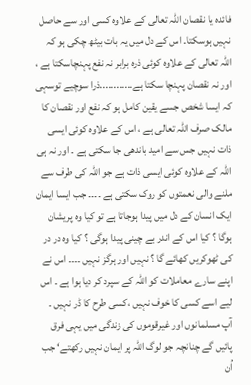فائدہ يا نقصان اللہ تعالی کے علاوہ کسی اور سے حاصل نہيں ہوسکتا۔ اس کے دل ميں يہ بات بيٹھ چکی ہو کہ اللہ تعالی کے علاوہ کوئی ذرہ برابر نہ نفع پہنچاسکتا ہے ، اور نہ نقصان پہنچا سکتا ہے............ذرا سوچيے توسہی کہ ايسا شخص جسے يقين کامل ہو کہ نفع اور نقصان کا مالک صرف اللہ تعالی ہے ، اس کے علاوہ کوئی ايسی ذات نہيں جس سے اميد باندھی جا سکتی ہے ۔ اور نہ ہی اللہ کے علاوہ کوئی ايسی ذات ہے جو اللہ کی طرف سے ملنے والی نعمتوں کو روک سکتی ہے ۔۔۔۔ جب ايسا ايمان ايک انسان کے دل ميں پيدا ہوجاتا ہے تو کيا وہ پريشان ہوگا ؟ کيا اس کے اندر بے چينی پيدا ہوگی ؟ کيا وہ در در کی ٹھوکريں کھائے گا ؟ نہيں اور ہرگز نہيں ۔۔۔۔ اس نے اپنے سارے معاملات کو اللہ کے سپرد کر ديا ہوا ہے ۔ اس ليے اسے کسی کا خوف نہيں ،کسی طرح کا ڈر نہيں ۔
آپ مسلمانوں اور غيرقوموں کی زندگی ميں يہی فرق پائيں گے چنانچہ جو لوگ اللہ پر ايمان نہيں رکھتے‘ جب اُن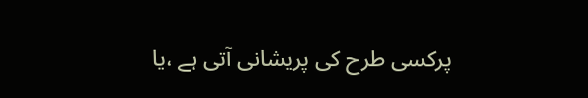پرکسی طرح کی پريشانی آتی ہے ،يا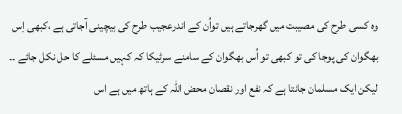وہ کسی طرح کی مصيبت ميں گھرجاتے ہيں تواُن کے اندرعجيب طرح کی بيچينی آجاتی ہے ،کبھی اِس بھگوان کی پوجا کی تو کبھی تو اُس بھگوان کے سامنے سرٹيکا کہ کہيں مسئلے کا حل نکل جائے ۔۔ ليکن ايک مسلمان جانتا ہے کہ نفع اور نقصان محض اللہ کے ہاتھ ميں ہے اس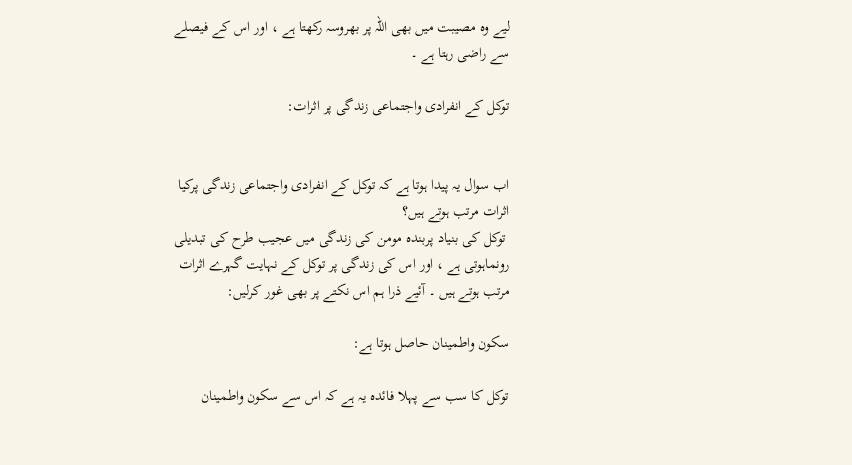ليے وہ مصيبت ميں بھی اللہ پر بھروسہ رکھتا ہے ، اور اس کے فيصلے سے راضی رہتا ہے ۔

توکل کے انفرادی واجتماعی زندگی پر اثرات:


اب سوال يہ پيدا ہوتا ہے کہ توکل کے انفرادی واجتماعی زندگی پرکيا اثرات مرتب ہوتے ہيں؟
 توکل کی بنياد پربندہ مومن کی زندگی ميں عجيب طرح کی تبديلی رونماہوتی ہے ، اور اس کی زندگی پر توکل کے نہايت گہرے اثرات مرتب ہوتے ہيں ۔ آئيے ذرا ہم اس نکتے پر بھی غور کرليں:

سکون واطمينان حاصل ہوتا ہے:

توکل کا سب سے پہلا فائدہ يہ ہے کہ اس سے سکون واطمينان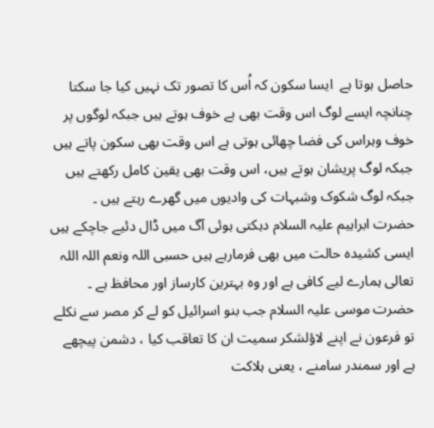حاصل ہوتا ہے  ايسا سکون کہ اُس کا تصور تک نہيں کيا جا سکتا چنانچہ ايسے لوگ اس وقت بھی بے خوف ہوتے ہيں جبکہ لوگوں پر خوف وہراس کی فضا چھائی ہوتی ہے اس وقت بھی سکون پاتے ہيں جبکہ لوگ پريشان ہوتے ہيں، اس وقت بھی يقين کامل رکھتے ہيں جبکہ لوگ شکوک وشبہات کی واديوں ميں گھرے رہتے ہيں ۔ حضرت ابراہيم عليہ السلام دہکتی ہوئی آگ ميں ڈال دئيے جاچکے ہيں ايسی کشيدہ حالت ميں بھی فرمارہے ہيں حسبی اللہ ونعم اللہ اللہ تعالی ہمارے ليے کافی ہے اور وہ بہترين کارساز اور محافظ ہے ۔
حضرت موسی عليہ السلام جب بنو اسرائيل کو لے کر مصر سے نکلے تو فرعون نے اپنے لاؤلشکر سميت ان کا تعاقب کيا ، دشمن پيچھے ہے اور سمندر سامنے ، يعنی ہلاکت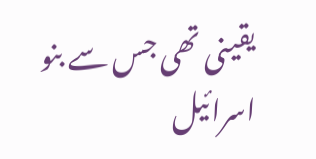يقينی تھی جس سے بنو اسرائيل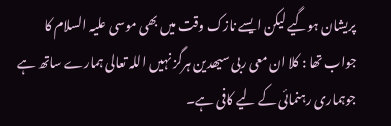پريشان ہوگيے ليکن ايسے نازک وقت ميں بھی موسی عليہ السلام کا جواب تھا : کلا ان معی ربی سيھدين ہرگز نہيں اللہ تعالی ہمارے ساتھ ہے جوہماری رہنمائی کے ليے کافی ہے۔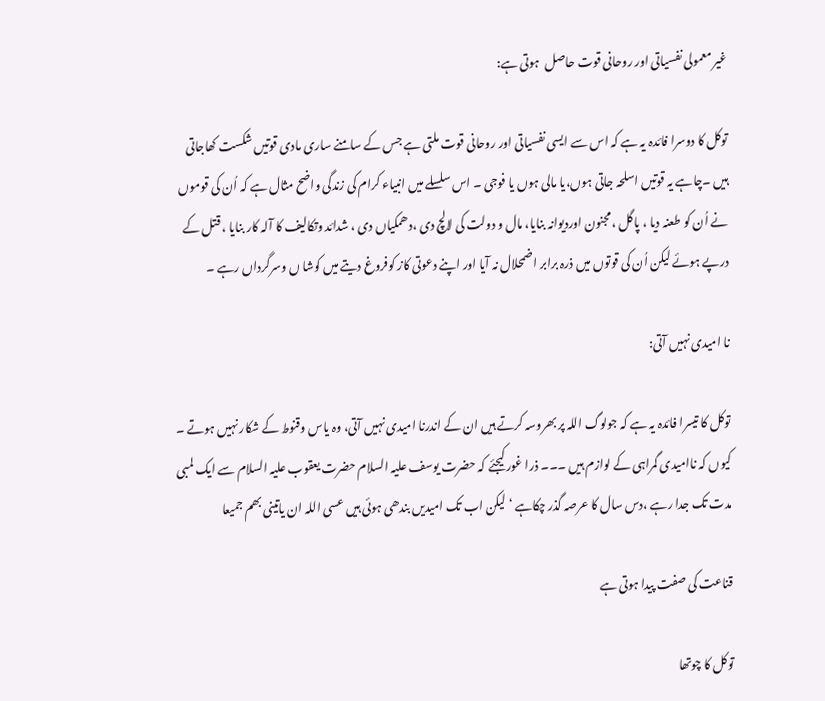غير معمولى نفسياتی اور روحانی قوت حاصل  ہوتى ہے:

توکل کا دوسرا فائدہ يہ ہے کہ اس سے ايسی نفسياتی اور روحانی قوت ملتی ہے جس کے سامنے ساری مادی قوتيں شکست کھاجاتی ہيں ۔چاہے يہ قوتيں اسلحہ جاتی ہوں،يا مالی ہوں يا فوجی ۔ اس سلسلے ميں انبياء کرام کی زندگی واضح مثال ہے کہ اُن کی قوموں نے اُن کو طعنہ ديا ، پاگل ، مجنون اورديوانہ بنايا، مال و دولت کی لالچ دی ،دھمکياں دی ، شدائد وتکاليف کا آلہ کار بنايا ، قتل کے درپے ہوئے ليکن اُن کی قوتوں ميں ذرہ برابر اضمحلال نہ آيا اور اپنے دعوتی کاز کوفروغ ديتے ميں کوشا ں وسرگرداں رہے ۔

نا اميدی نہيں آتی:

توکل کا تيسرا فائدہ يہ ہے کہ جولوگ اللہ پر بھروسہ کرتے ہيں ان کے اندرنا اميدی نہيں آتی، وہ ياس وقنوط کے شکار نہيں ہوتے ۔ کيوں کہ نااميدی گمراہی کے لوازم ہيں ۔۔۔ ذرا غور کيجئے کہ حضرت يوسف عليہ السلام حضرت يعقوب عليہ السلام سے ايک لمبی مدت تک جدا رہے ،دس سال کا عرصہ گذر چکاہے ‘ ليکن اب تک اميديں بندھی ہوئی ہيں عسی اللہ ان ياتينی بھم جميعا

قناعت کی صفت پيدا ہوتی ہے

توکل کا چوتھا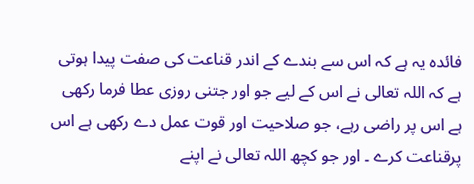فائدہ يہ ہے کہ اس سے بندے کے اندر قناعت کی صفت پيدا ہوتی ہے کہ اللہ تعالی نے اس کے ليے جو اور جتنی روزی عطا فرما رکھی ہے اس پر راضی رہے، جو صلاحيت اور قوت عمل دے رکھی ہے اس پرقناعت کرے ۔ اور جو کچھ اللہ تعالی نے اپنے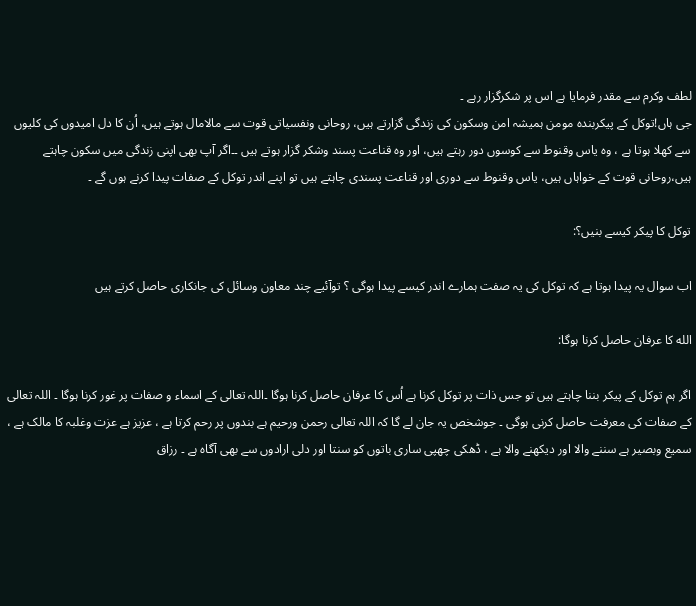لطف وکرم سے مقدر فرمايا ہے اس پر شکرگزار رہے ۔
جی ہاں!توکل کے پيکربندہ مومن ہميشہ امن وسکون کی زندگی گزارتے ہيں، روحانی ونفسياتی قوت سے مالامال ہوتے ہيں، اُن کا دل اميدوں کی کليوں سے کھلا ہوتا ہے ، وہ ياس وقنوط سے کوسوں دور رہتے ہيں، اور وہ قناعت پسند وشکر گزار ہوتے ہيں ۔۔اگر آپ بھی اپنی زندگی ميں سکون چاہتے ہيں،روحانی قوت کے خواہاں ہيں، ياس وقنوط سے دوری اور قناعت پسندی چاہتے ہيں تو اپنے اندر توکل کے صفات پيدا کرنے ہوں گے ۔

توکل کا پيکر كيسے بنيں؟:

اب سوال يہ پيدا ہوتا ہے کہ توکل کی يہ صفت ہمارے اندر کيسے پيدا ہوگی ؟ توآئيے چند معاون وسائل کی جانکاری حاصل کرتے ہيں

الله كا عرفان حاصل کرنا ہوگا:

اگر ہم توکل کے پيکر بننا چاہتے ہيں تو جس ذات پر توکل کرنا ہے اُس کا عرفان حاصل کرنا ہوگا ۔اللہ تعالی کے اسماء و صفات پر غور کرنا ہوگا ۔ اللہ تعالی کے صفات کی معرفت حاصل کرنی ہوگی ۔ جوشخص يہ جان لے گا کہ اللہ تعالی رحمن ورحيم ہے بندوں پر رحم کرتا ہے ، عزيز ہے عزت وغلبہ کا مالک ہے ، سميع وبصير ہے سننے والا اور ديکھنے والا ہے ، ڈھکی چھپی ساری باتوں کو سنتا اور دلی ارادوں سے بھی آگاہ ہے ۔ رزاق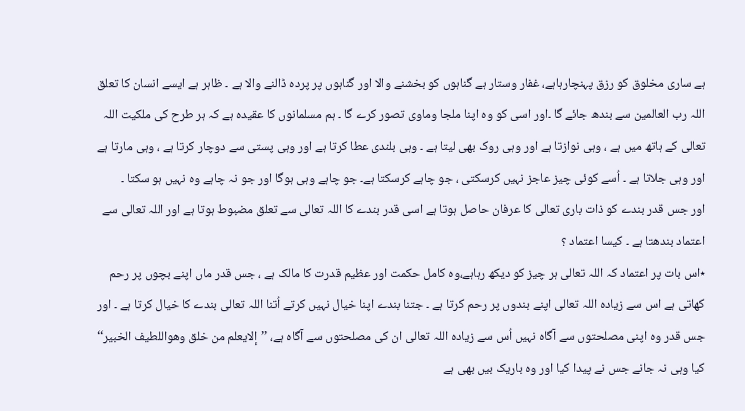ہے ساری مخلوق کو رزق پہنچارہاہے، غفار وستار ہے گناہوں کو بخشنے والا اور گناہوں پر پردہ ڈالنے والا ہے ۔ ظاہر ہے ايسے انسان کا تعلق اللہ رب العالمين سے بندھ جائے گا ۔اور اسی کو وہ اپنا ملجا وماوی تصور کرے گا ۔ ہم مسلمانوں کا عقيدہ ہے کہ ہر طرح کی ملکيت اللہ تعالی کے ہاتھ ميں ہے ، وہی نوازتا ہے اور وہی روک بھی ليتا ہے ۔ وہی بلندی عطا کرتا ہے اور وہی پستی سے دوچار کرتا ہے ، وہی مارتا ہے اور وہی جلاتا ہے ۔ اُسے کوئی چيز عاجز نہيں کرسکتی ، جو چاہے کرسکتا ہے۔ جو چاہے وہی ہوگا اور جو نہ چاہے وہ نہيں ہو سکتا ۔
اور جس قدر بندے کو ذات باری تعالی کا عرفان حاصل ہوتا ہے اسی قدر بندے کا اللہ تعالی سے تعلق مضبوط ہوتا ہے اور اللہ تعالی سے اعتماد بندھتا ہے ۔ کيسا اعتماد ؟
٭اس بات پر اعتماد کہ اللہ تعالی ہر چيز کو ديکھ رہاہے،وہ کامل حکمت اور عظيم قدرت کا مالک ہے ، جس قدر ماں اپنے بچوں پر رحم کھاتی ہے اس سے زيادہ اللہ تعالی اپنے بندوں پر رحم کرتا ہے ۔ جتنا بندے اپنا خيال نہيں کرتے اُتنا اللہ تعالی بندے کا خيال کرتا ہے ۔ اور جس قدر وہ اپنی مصلحتوں سے آگاہ نہيں اُس سے زيادہ اللہ تعالی ان کی مصلحتوں سے آگاہ ہے، ’’إلايعلم من خلق وھواللطيف الخبير‘‘ کيا وہی نہ جانے جس نے پيدا کيا اور وہ باريک بيں بھی ہے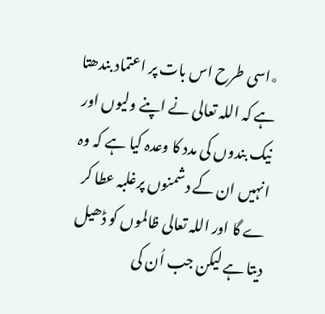٭اسی طرح اس بات پر اعتماد بندھتا ہے کہ اللہ تعالی نے اپنے وليوں اور نيک بندوں کی مدد کا وعدہ کيا ہے کہ وہ انہيں ان کے دشمنوں پرغلبہ عطا کر ے گا اور اللہ تعالی ظالموں کو ڈھيل ديتا ہے ليکن جب اُن کی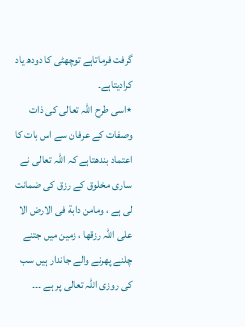گرفت فرماتاہے توچھٹی کا دودھ ياد کراديتاہے۔
٭اسی طرح اللہ تعالی کی ذات وصفات کے عرفان سے اس بات کا اعتماد بندھتاہے کہ اللہ تعالی نے ساری مخلوق کے رزق کی ضمانت لی ہے ، ومامن دابة فی الارض الا علی اللہ رزقھا ، زمين ميں جتنے چلنے پھرنے والے جاندار ہيں سب کی روزی اللہ تعالی پر ہے ۔۔۔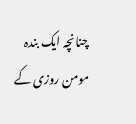چنانچہ ايک بندہ مومن روزی کے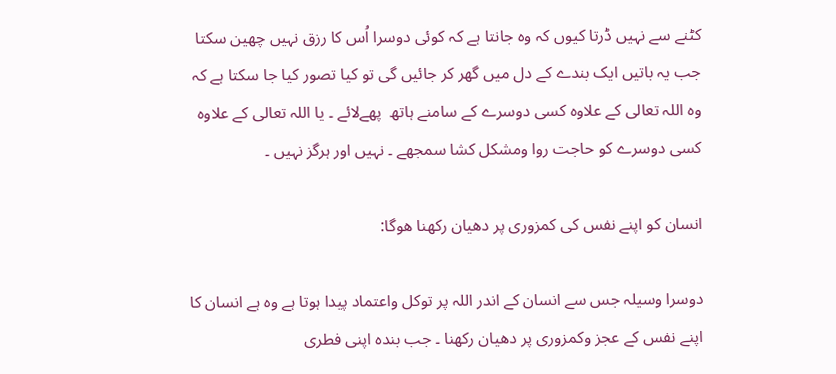کٹنے سے نہيں ڈرتا کيوں کہ وہ جانتا ہے کہ کوئی دوسرا اُس کا رزق نہيں چھين سکتا
جب يہ باتيں ايک بندے کے دل ميں گھر کر جائيں گی تو کيا تصور کيا جا سکتا ہے کہ وہ اللہ تعالی کے علاوہ کسی دوسرے کے سامنے ہاتھ  پھےلائے ۔ يا اللہ تعالی کے علاوہ کسی دوسرے کو حاجت روا ومشکل کشا سمجھے ۔ نہيں اور ہرگز نہيں ۔

انسان کو اپنے نفس کى کمزوری پر دھيان رکھنا هوگا:

دوسرا وسيلہ جس سے انسان کے اندر اللہ پر توکل واعتماد پيدا ہوتا ہے وہ ہے انسان کا اپنے نفس کے عجز وکمزوری پر دھيان رکھنا ۔ جب بندہ اپنی فطری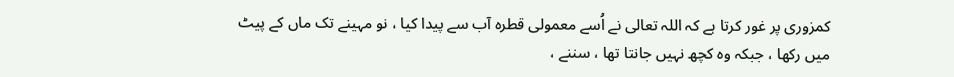کمزوری پر غور کرتا ہے کہ اللہ تعالی نے اُسے معمولی قطرہ آب سے پيدا کيا ، نو مہينے تک ماں کے پيٹ ميں رکھا ، جبکہ وہ کچھ نہيں جانتا تھا ، سننے ،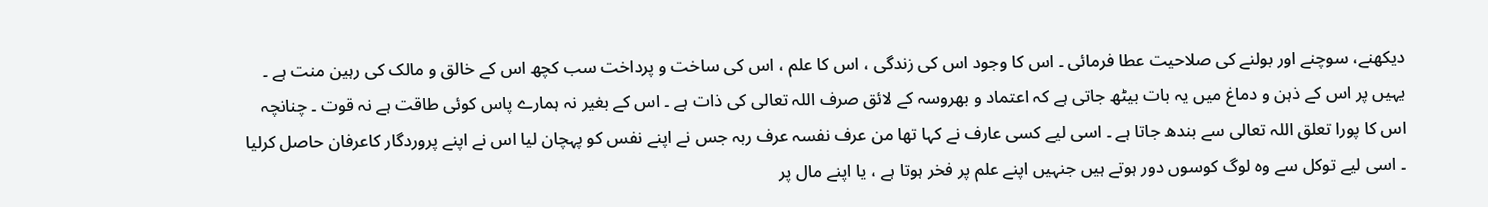ديکھنے، سوچنے اور بولنے کی صلاحيت عطا فرمائی ۔ اس کا وجود اس کی زندگی ، اس کا علم ، اس کی ساخت و پرداخت سب کچھ اس کے خالق و مالک کی رہين منت ہے ۔ يہيں پر اس کے ذہن و دماغ ميں يہ بات بيٹھ جاتی ہے کہ اعتماد و بھروسہ کے لائق صرف اللہ تعالی کی ذات ہے ۔ اس کے بغير نہ ہمارے پاس کوئی طاقت ہے نہ قوت ۔ چنانچہ اس کا پورا تعلق اللہ تعالی سے بندھ جاتا ہے ۔ اسی ليے کسی عارف نے کہا تھا من عرف نفسہ عرف ربہ جس نے اپنے نفس کو پہچان ليا اس نے اپنے پروردگار کاعرفان حاصل کرليا ۔ اسی ليے توکل سے وہ لوگ کوسوں دور ہوتے ہيں جنہيں اپنے علم پر فخر ہوتا ہے ، يا اپنے مال پر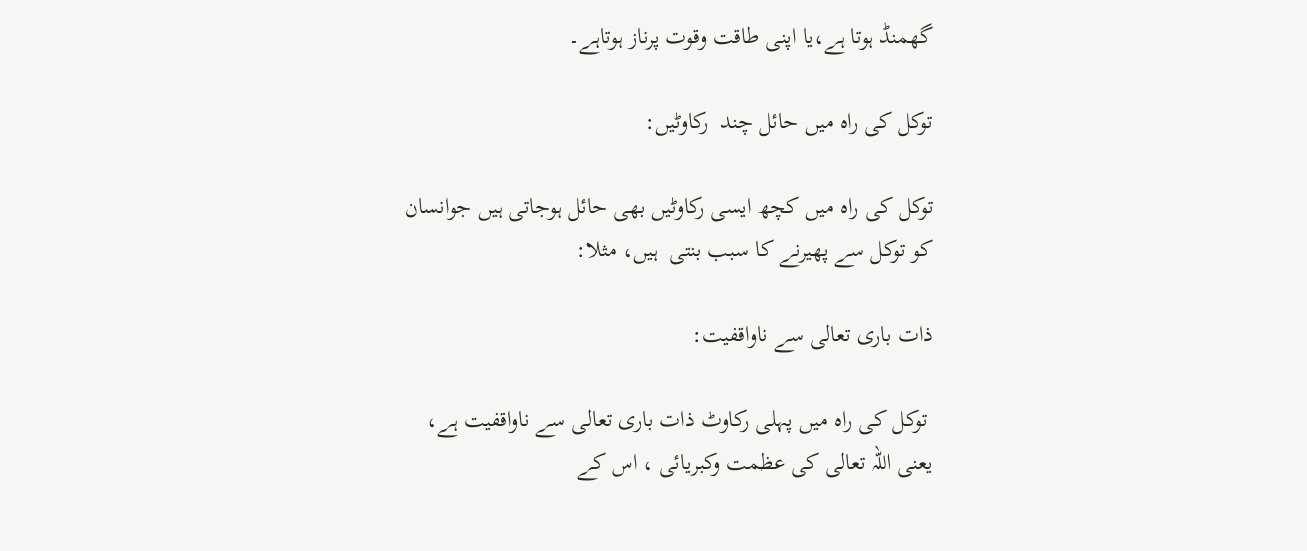گھمنڈ ہوتا ہے،يا اپنی طاقت وقوت پرناز ہوتاہے۔

توکل کی راہ ميں حائل چند  رکاوٹيں:

توکل کی راہ ميں کچھ ايسی رکاوٹيں بھی حائل ہوجاتی ہيں جوانسان کو توکل سے پھيرنے کا سبب بنتی  ہيں، مثلا:

ذات باری تعالی سے ناواقفيت:

 توكل كى راه ميں پہلی رکاوٹ ذات باری تعالی سے ناواقفيت ہے، يعنی اللہ تعالی کی عظمت وکبريائی ، اس کے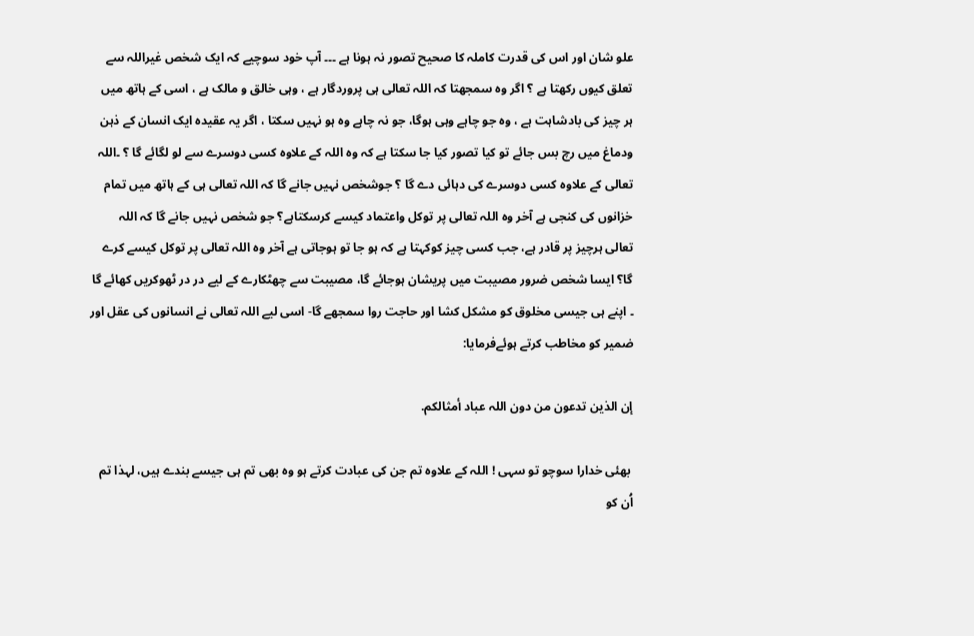علو شان اور اس کی قدرت کاملہ کا صحيح تصور نہ ہونا ہے ۔۔۔ آپ خود سوچيے کہ ايک شخص غيراللہ سے تعلق کيوں رکھتا ہے ؟ اگر وہ سمجھتا کہ اللہ تعالی ہی پروردگار ہے ، وہی خالق و مالک ہے ، اسی کے ہاتھ ميں ہر چيز کی بادشاہت ہے ، وہ جو چاہے وہی ہوگا، جو نہ چاہے وہ ہو نہيں سکتا ، اگر يہ عقيدہ ايک انسان کے ذہن ودماغ ميں رچ بس جائے تو کيا تصور کيا جا سکتا ہے کہ وہ اللہ کے علاوہ کسی دوسرے سے لو لگائے گا ؟ ۔اللہ تعالی کے علاوہ کسی دوسرے کی دہائی دے گا ؟ جوشخص نہيں جانے گا کہ اللہ تعالی ہی کے ہاتھ ميں تمام خزانوں کی کنجی ہے آخر وہ اللہ تعالی پر توکل واعتماد کيسے کرسکتاہے؟ جو شخص نہيں جانے گا کہ اللہ تعالی ہرچيز پر قادر ہے، جب کسی چيز کوکہتا ہے کہ ہو جا تو ہوجاتی ہے آخر وہ اللہ تعالی پر توکل کيسے کرے گا؟ ايسا شخص ضرور مصيبت ميں پريشان ہوجائے گا، مصيبت سے چھٹکارے کے ليے در در ٹھوکريں کھائے گا ۔ اپنے ہی جيسی مخلوق کو مشکل کشا اور حاجت روا سمجھے گا- اسی ليے اللہ تعالی نے انسانوں کی عقل اور ضمير کو مخاطب کرتے ہوئےفرمايا:

إن الذين تدعون من دون اللہ عباد أمثالکم.

 بھئی خدارا سوچو تو سہی ! اللہ کے علاوہ تم جن کی عبادت کرتے ہو وہ بھی تم ہی جيسے بندے ہيں، لہذا تم اُن کو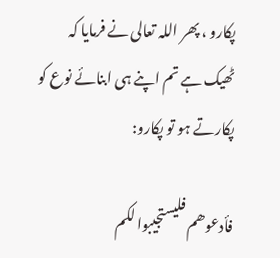پکارو ، پھر اللہ تعالی نے فرمايا کہ ٹھيک ہے تم اپنے ہی ابنائے نوع کو پکارتے ہو تو پکارو:

فأدعوھم فليستجيبوا لکم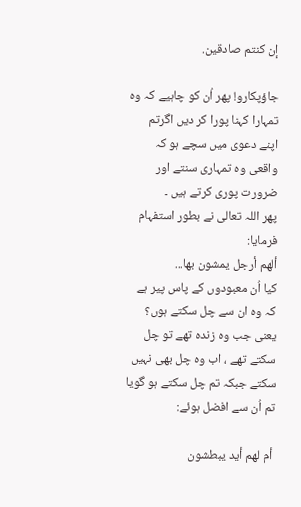إن کنتم صادقين.

جاؤپکارو! پھر اُن کو چاہيے کہ وہ تمہارا کہنا پورا کر ديں اگرتم اپنے دعوی ميں سچے ہو کہ واقعی وہ تمہاری سنتے اور ضرورت پوری کرتے ہيں ۔
پھر اللہ تعالی نے بطور استفہام فرمايا:
ألھم أرجل يمشون بھا...
کيا اُن معبودوں کے پاس پير ہے کہ وہ ان سے چل سکتے ہوں؟ يعنی جب وہ زندہ تھے تو چل سکتے تھے ، اب وہ چل بھی نہيں سکتے جبکہ تم چل سکتے ہو گويا تم اُن سے افضل ہوئے:

 أم لھم أيد يبطشون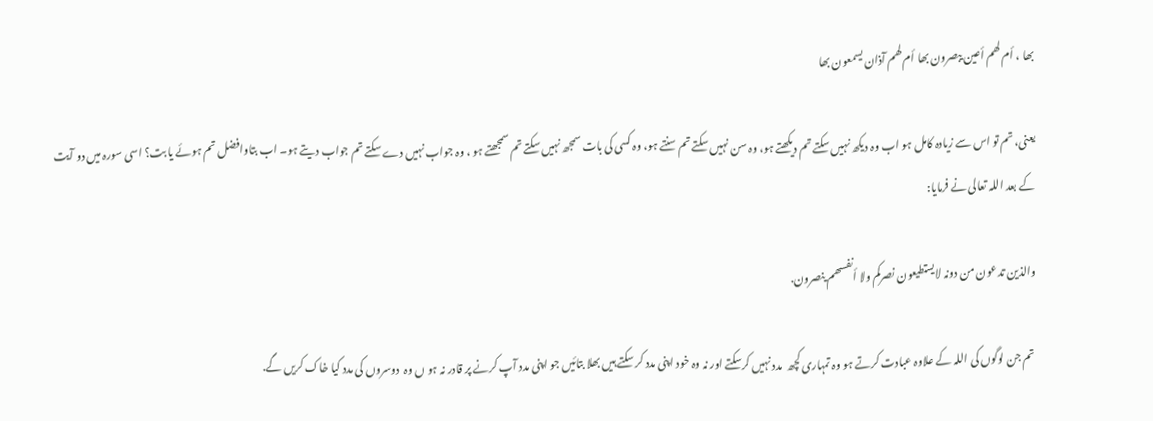بھا ، أم لھم أعين يبصرون بھا أم لھم آذان يسمعون بھا

يعنی، تم تو اس سے زيادہ کامل ہو اب وہ ديکھ نہيں سکتے تم ديکھتے ہو، وہ سن نہيں سکتے تم سنتے ہو، وہ کسی کی بات سمجھ نہيں سکتے تم سمجھتے ہو ، وہ جواب نہيں دے سکتے تم جواب ديتے ہو۔ اب بتاوافضل تم ہوئے يا بت؟ اسی سورہ ميں دو آيت کے بعد اللہ تعالی نے فرمايا:

والذين تدعون من دونہ لايستطيعون نصرکم ولا أنفسھم ينصرون.

 تم جن لوگوں کی اللہ کے علاوہ عبادت کرتے ہو وہ تمہاری کچھ  مدد نہيں کرسکتے اور نہ وہ خود اپنی مدد کر سکتے ہيں بھلا بتائيں جو اپنی مدد آپ کرنے پر قادر نہ ہو ں وہ  دوسروں کی مدد کيا خاک کريں گے.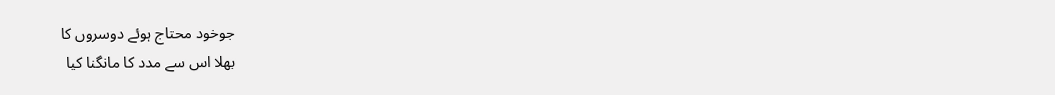جوخود محتاج ہوئے دوسروں کا
بھلا اس سے مدد کا مانگنا کيا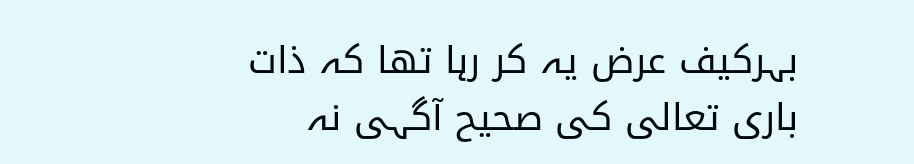بہرکيف عرض يہ کر رہا تھا کہ ذات باری تعالی کی صحيح آگہی نہ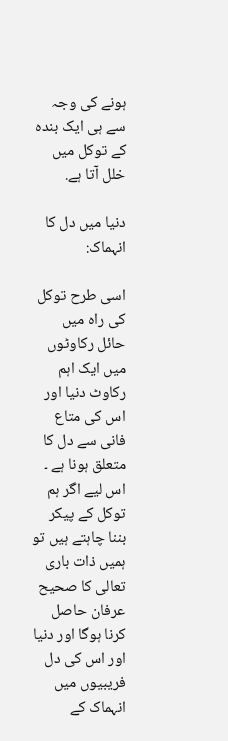ہونے کی وجہ سے ہی ايک بندہ کے توکل ميں خلل آتا ہے.

دنيا ميں دل كا انہماک:

اسی طرح توکل کی راہ ميں حائل رکاوٹوں ميں ايک اہم رکاوٹ دنيا اور اس کی متاع فانی سے دل کا متعلق ہونا ہے ۔
اس ليے اگر ہم توکل کے پيکر بننا چاہتے ہيں تو ہميں ذات باری تعالی کا صحيح عرفان حاصل کرنا ہوگا اور دنيا اور اس کی دل فريبيوں ميں انہماک کے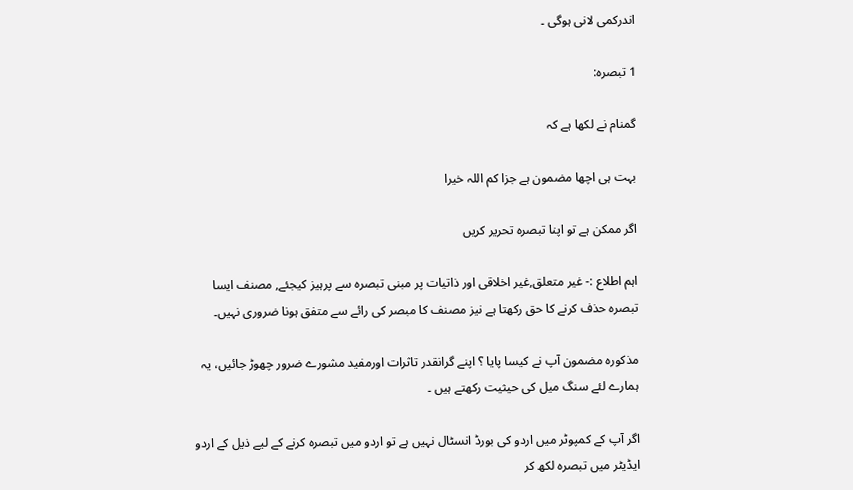اندرکمی لانی ہوگی ۔

1 تبصرہ:

گمنام نے لکھا ہے کہ

بہت ہی اچھا مضمون ہے جزا کم اللہ خیرا

اگر ممکن ہے تو اپنا تبصرہ تحریر کریں

اہم اطلاع :- غیر متعلق,غیر اخلاقی اور ذاتیات پر مبنی تبصرہ سے پرہیز کیجئے, مصنف ایسا تبصرہ حذف کرنے کا حق رکھتا ہے نیز مصنف کا مبصر کی رائے سے متفق ہونا ضروری نہیں۔

مذكورہ مضمون آپ نے کیسا پایا ؟ اپنے گرانقدر تاثرات اورمفید مشورے ضرور چھوڑ جائیں، یہ ہمارے لئے سنگ میل کی حیثیت رکھتے ہیں ۔

اگر آپ کے کمپوٹر میں اردو کی بورڈ انسٹال نہیں ہے تو اردو میں تبصرہ کرنے کے لیے ذیل کے اردو ایڈیٹر میں تبصرہ لکھ کر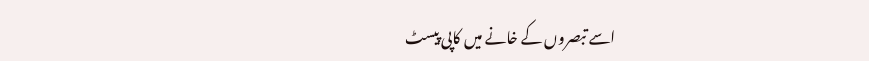اسے تبصروں کے خانے میں کاپی پیسٹ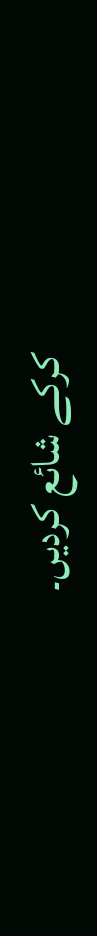کرکے شائع کردیں۔